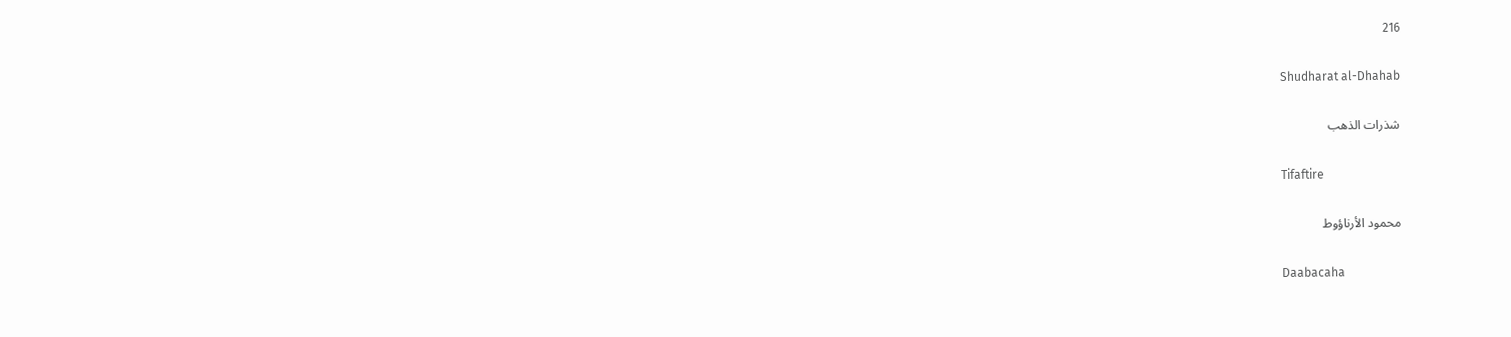216

Shudharat al-Dhahab

شذرات الذهب

Tifaftire

محمود الأرناؤوط

Daabacaha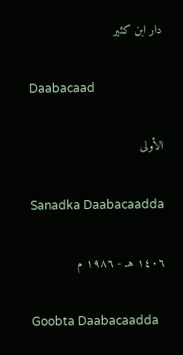دار ابن كثير

Daabacaad

الأولى

Sanadka Daabacaadda

١٤٠٦ هـ - ١٩٨٦ م

Goobta Daabacaadda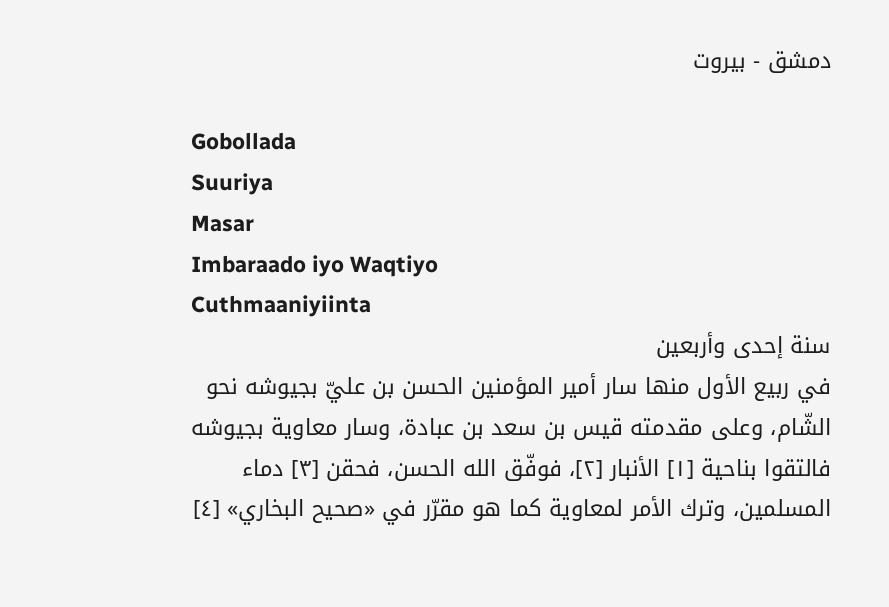دمشق - بيروت

Gobollada
Suuriya
Masar
Imbaraado iyo Waqtiyo
Cuthmaaniyiinta
سنة إحدى وأربعين
في ربيع الأول منها سار أمير المؤمنين الحسن بن عليّ بجيوشه نحو الشّام، وعلى مقدمته قيس بن سعد بن عبادة، وسار معاوية بجيوشه فالتقوا بناحية [١] الأنبار [٢]، فوفّق الله الحسن، فحقن [٣] دماء المسلمين، وترك الأمر لمعاوية كما هو مقرّر في «صحيح البخاري» [٤]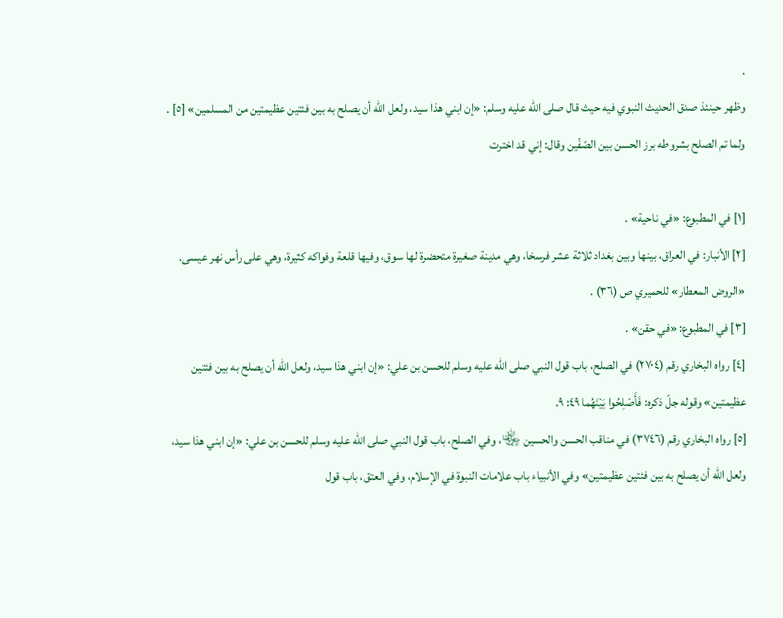.
وظهر حينئذ صدق الحديث النبوي فيه حيث قال صلى الله عليه وسلم: «إن ابني هذا سيد، ولعل الله أن يصلح به بين فئتين عظيمتين من المسلمين» [٥] . ولما تم الصلح بشروطه برز الحسن بين الصّفّين وقال: إني قد اخترت

[١] في المطبوع: «في ناحية» .
[٢] الأنبار: في العراق، بينها وبين بغداد ثلاثة عشر فرسخا، وهي مدينة صغيرة متحضرة لها سوق، وفيها قلعة وفواكه كثيرة، وهي على رأس نهر عيسى. «الروض المعطار» للحميري ص (٣٦) .
[٣] في المطبوع: «في حقن» .
[٤] رواه البخاري رقم (٢٧٠٤) في الصلح، باب قول النبي صلى الله عليه وسلم للحسن بن علي: «إن ابني هذا سيد، ولعل الله أن يصلح به بين فئتين عظيمتين» وقوله جلّ ذكره: فَأَصْلِحُوا بَيْنَهُما ٤٩: ٩.
[٥] رواه البخاري رقم (٣٧٤٦) في مناقب الحسن والحسين ﵄، وفي الصلح، باب قول النبي صلى الله عليه وسلم للحسن بن علي: «إن ابني هذا سيد، ولعل الله أن يصلح به بين فئتين عظيمتين» وفي الأنبياء باب علامات النبوة في الإسلام، وفي العتق، باب قول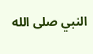النبي صلى الله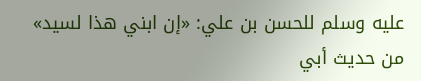عليه وسلم للحسن بن علي: «إن ابني هذا لسيد» من حديث أبي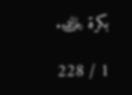بكرة ﵁.

1 / 228